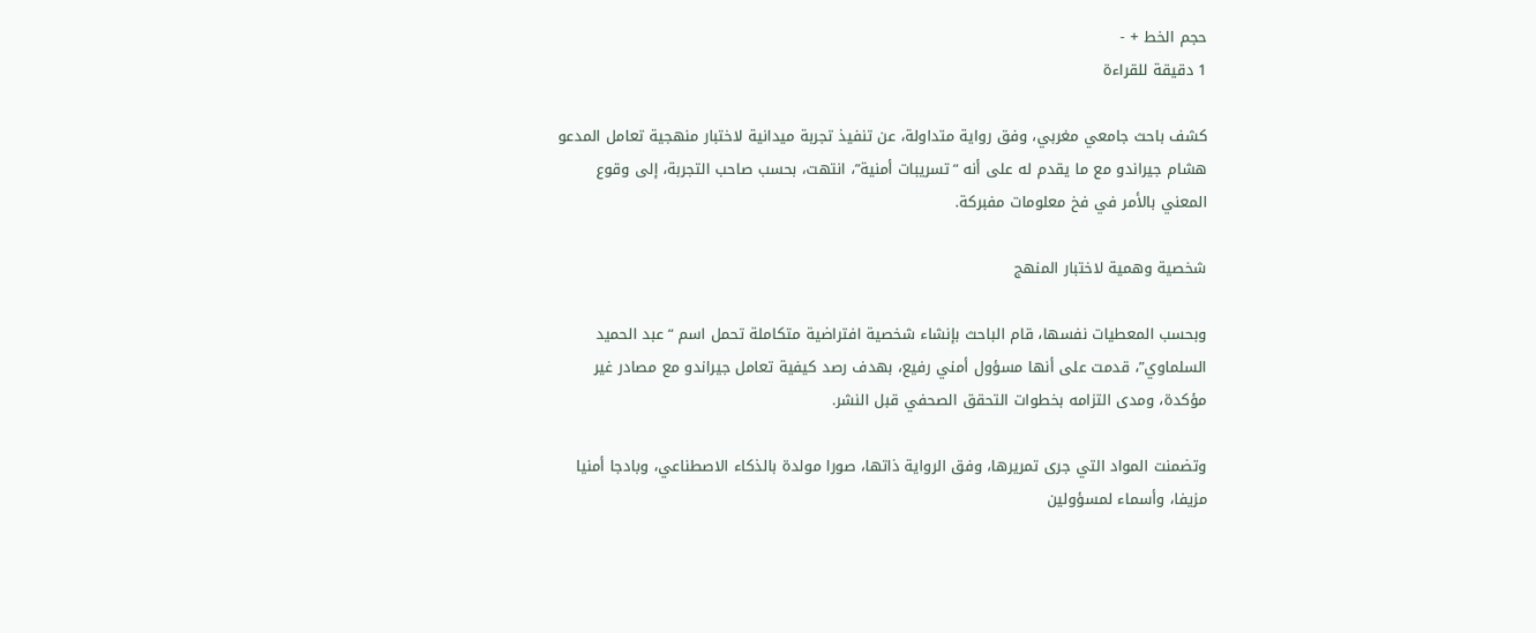حجم الخط + -
1 دقيقة للقراءة

كشف باحث جامعي مغربي، وفق رواية متداولة، عن تنفيذ تجربة ميدانية لاختبار منهجية تعامل المدعو هشام جيراندو مع ما يقدم له على أنه “تسريبات أمنية”، انتهت، بحسب صاحب التجربة، إلى وقوع المعني بالأمر في فخ معلومات مفبركة.

شخصية وهمية لاختبار المنهج

وبحسب المعطيات نفسها، قام الباحث بإنشاء شخصية افتراضية متكاملة تحمل اسم “عبد الحميد السلماوي”، قدمت على أنها مسؤول أمني رفيع، بهدف رصد كيفية تعامل جيراندو مع مصادر غير مؤكدة، ومدى التزامه بخطوات التحقق الصحفي قبل النشر.

وتضمنت المواد التي جرى تمريرها، وفق الرواية ذاتها، صورا مولدة بالذكاء الاصطناعي، وبادجا أمنيا مزيفا، وأسماء لمسؤولين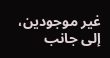غير موجودين، إلى جانب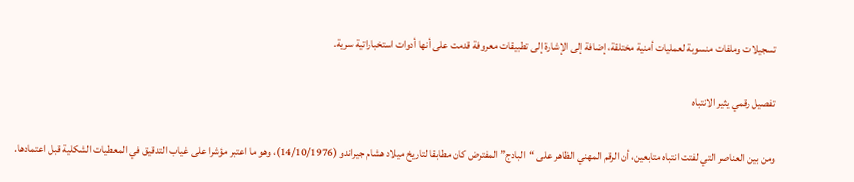تسجيلات وملفات منسوبة لعمليات أمنية مختلقة، إضافة إلى الإشارة إلى تطبيقات معروفة قدمت على أنها أدوات استخباراتية سرية.

تفصيل رقمي يثير الانتباه

ومن بين العناصر التي لفتت انتباه متابعين، أن الرقم المهني الظاهر على “البادج” المفترض كان مطابقا لتاريخ ميلاد هشام جيراندو (14/10/1976)، وهو ما اعتبر مؤشرا على غياب التدقيق في المعطيات الشكلية قبل اعتمادها.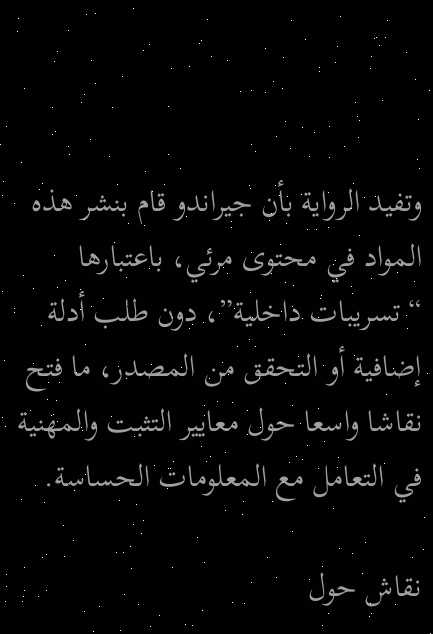وتفيد الرواية بأن جيراندو قام بنشر هذه المواد في محتوى مرئي، باعتبارها “تسريبات داخلية”، دون طلب أدلة إضافية أو التحقق من المصدر، ما فتح نقاشا واسعا حول معايير التثبت والمهنية في التعامل مع المعلومات الحساسة.

نقاش حول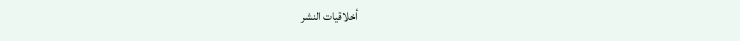أخلاقيات النشر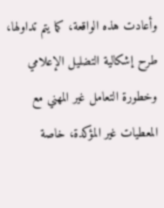وأعادت هذه الواقعة، كما يتم تداولها، طرح إشكالية التضليل الإعلامي وخطورة التعامل غير المهني مع المعطيات غير المؤكدة، خاصة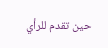حين تقدم للرأي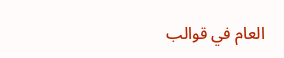العام في قوالب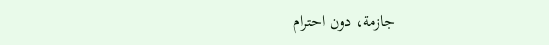جازمة، دون احترام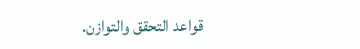قواعد التحقق والتوازن.